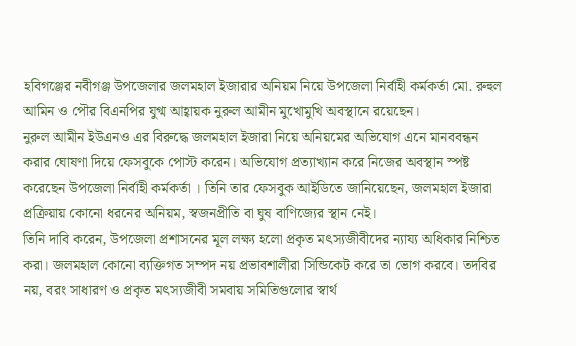হবিগঞ্জের নবীগঞ্জ উপজেলার জলমহাল ইজারার অনিয়ম নিয়ে উপজেলা নির্বাহী কর্মকর্তা মো. রুহুল আমিন ও পৌর বিএনপির যুগ্ম আহ্বায়ক নুরুল আমীন মুখোমুখি অবস্থানে রয়েছেন।
নুরুল আমীন ইউএনও এর বিরুদ্ধে জলমহাল ইজারা নিয়ে অনিয়মের অভিযোগ এনে মানববন্ধন করার ঘোষণা দিয়ে ফেসবুকে পোস্ট করেন। অভিযোগ প্রত্যাখ্যান করে নিজের অবস্থান স্পষ্ট করেছেন উপজেলা নির্বাহী কর্মকর্তা । তিনি তার ফেসবুক আইডিতে জানিয়েছেন, জলমহাল ইজারা প্রক্রিয়ায় কোনো ধরনের অনিয়ম, স্বজনপ্রীতি বা ঘুষ বাণিজ্যের স্থান নেই।
তিনি দাবি করেন, উপজেলা প্রশাসনের মূল লক্ষ্য হলো প্রকৃত মৎস্যজীবীদের ন্যায্য অধিকার নিশ্চিত করা। জলমহাল কোনো ব্যক্তিগত সম্পদ নয় প্রভাবশালীরা সিন্ডিকেট করে তা ভোগ করবে। তদবির নয়, বরং সাধারণ ও প্রকৃত মৎস্যজীবী সমবায় সমিতিগুলোর স্বার্থ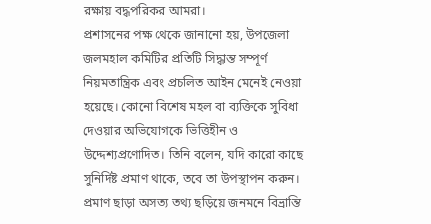রক্ষায় বদ্ধপরিকর আমরা।
প্রশাসনের পক্ষ থেকে জানানো হয়, উপজেলা জলমহাল কমিটির প্রতিটি সিদ্ধান্ত সম্পূর্ণ নিয়মতান্ত্রিক এবং প্রচলিত আইন মেনেই নেওয়া হয়েছে। কোনো বিশেষ মহল বা ব্যক্তিকে সুবিধা দেওয়ার অভিযোগকে ভিত্তিহীন ও উদ্দেশ্যপ্রণোদিত। তিনি বলেন, যদি কারো কাছে সুনির্দিষ্ট প্রমাণ থাকে, তবে তা উপস্থাপন করুন। প্রমাণ ছাড়া অসত্য তথ্য ছড়িয়ে জনমনে বিভ্রান্তি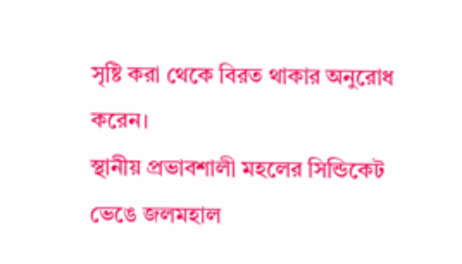সৃষ্টি করা থেকে বিরত থাকার অনুরোধ করেন।
স্থানীয় প্রভাবশালী মহলের সিন্ডিকেট ভেঙে জলমহাল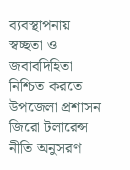ব্যবস্থাপনায় স্বচ্ছতা ও জবাবদিহিতা নিশ্চিত করতে উপজেলা প্রশাসন জিরো টলারেন্স নীতি অনুসরণ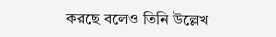করছে বলেও তিনি উল্লেখ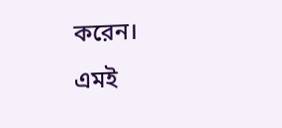করেন।
এমই